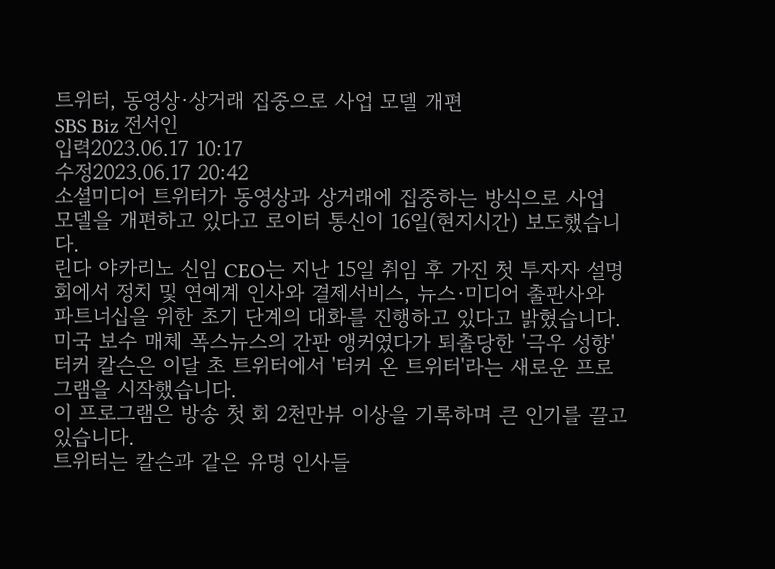트위터, 동영상·상거래 집중으로 사업 모델 개편
SBS Biz 전서인
입력2023.06.17 10:17
수정2023.06.17 20:42
소셜미디어 트위터가 동영상과 상거래에 집중하는 방식으로 사업 모델을 개편하고 있다고 로이터 통신이 16일(현지시간) 보도했습니다.
린다 야카리노 신임 CEO는 지난 15일 취임 후 가진 첫 투자자 설명회에서 정치 및 연예계 인사와 결제서비스, 뉴스·미디어 출판사와 파트너십을 위한 초기 단계의 대화를 진행하고 있다고 밝혔습니다.
미국 보수 매체 폭스뉴스의 간판 앵커였다가 퇴출당한 '극우 성향' 터커 칼슨은 이달 초 트위터에서 '터커 온 트위터'라는 새로운 프로그램을 시작했습니다.
이 프로그램은 방송 첫 회 2천만뷰 이상을 기록하며 큰 인기를 끌고 있습니다.
트위터는 칼슨과 같은 유명 인사들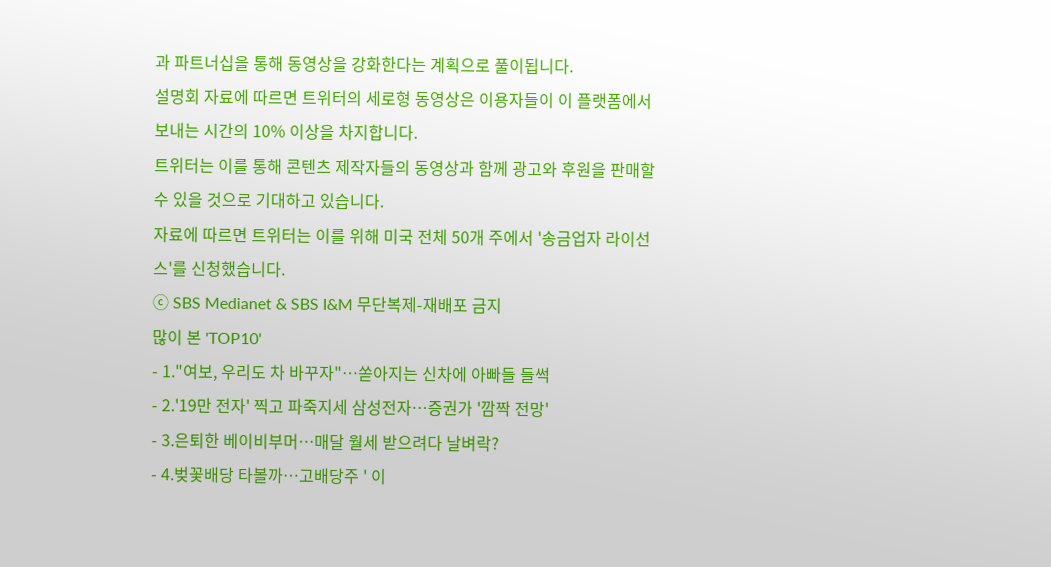과 파트너십을 통해 동영상을 강화한다는 계획으로 풀이됩니다.
설명회 자료에 따르면 트위터의 세로형 동영상은 이용자들이 이 플랫폼에서 보내는 시간의 10% 이상을 차지합니다.
트위터는 이를 통해 콘텐츠 제작자들의 동영상과 함께 광고와 후원을 판매할 수 있을 것으로 기대하고 있습니다.
자료에 따르면 트위터는 이를 위해 미국 전체 50개 주에서 '송금업자 라이선스'를 신청했습니다.
ⓒ SBS Medianet & SBS I&M 무단복제-재배포 금지
많이 본 'TOP10'
- 1."여보, 우리도 차 바꾸자"…쏟아지는 신차에 아빠들 들썩
- 2.'19만 전자' 찍고 파죽지세 삼성전자…증권가 '깜짝 전망'
- 3.은퇴한 베이비부머…매달 월세 받으려다 날벼락?
- 4.벚꽃배당 타볼까…고배당주 ' 이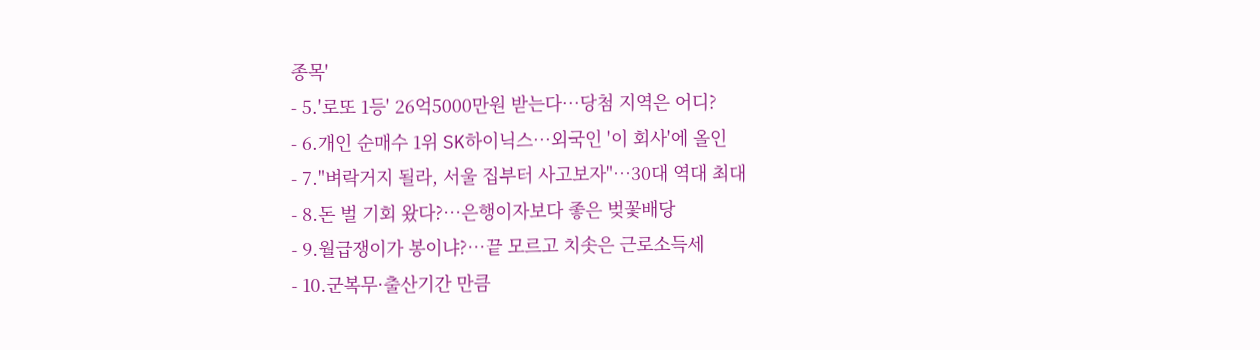종목'
- 5.'로또 1등' 26억5000만원 받는다…당첨 지역은 어디?
- 6.개인 순매수 1위 SK하이닉스…외국인 '이 회사'에 올인
- 7."벼락거지 될라, 서울 집부터 사고보자"…30대 역대 최대
- 8.돈 벌 기회 왔다?…은행이자보다 좋은 벚꽃배당
- 9.월급쟁이가 봉이냐?…끝 모르고 치솟은 근로소득세
- 10.군복무·출산기간 만큼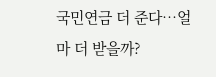국민연금 더 준다…얼마 더 받을까?